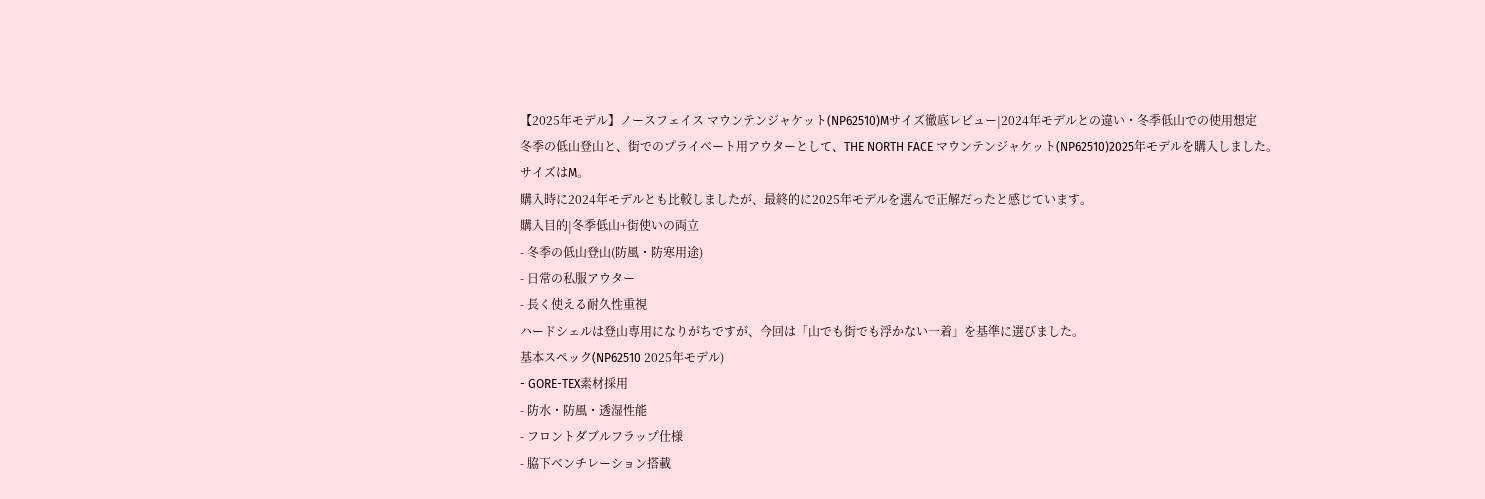【2025年モデル】ノースフェイス マウンテンジャケット(NP62510)Mサイズ徹底レビュー|2024年モデルとの違い・冬季低山での使用想定
冬季の低山登山と、街でのプライベート用アウターとして、THE NORTH FACE マウンテンジャケット(NP62510)2025年モデルを購入しました。
サイズはM。
購入時に2024年モデルとも比較しましたが、最終的に2025年モデルを選んで正解だったと感じています。
購入目的|冬季低山+街使いの両立
- 冬季の低山登山(防風・防寒用途)
- 日常の私服アウター
- 長く使える耐久性重視
ハードシェルは登山専用になりがちですが、今回は「山でも街でも浮かない一着」を基準に選びました。
基本スペック(NP62510 2025年モデル)
- GORE-TEX素材採用
- 防水・防風・透湿性能
- フロントダブルフラップ仕様
- 脇下ベンチレーション搭載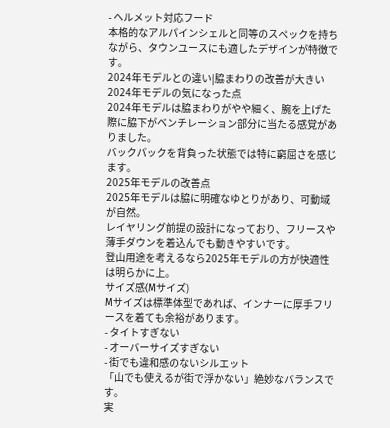- ヘルメット対応フード
本格的なアルパインシェルと同等のスペックを持ちながら、タウンユースにも適したデザインが特徴です。
2024年モデルとの違い|脇まわりの改善が大きい
2024年モデルの気になった点
2024年モデルは脇まわりがやや細く、腕を上げた際に脇下がベンチレーション部分に当たる感覚がありました。
バックパックを背負った状態では特に窮屈さを感じます。
2025年モデルの改善点
2025年モデルは脇に明確なゆとりがあり、可動域が自然。
レイヤリング前提の設計になっており、フリースや薄手ダウンを着込んでも動きやすいです。
登山用途を考えるなら2025年モデルの方が快適性は明らかに上。
サイズ感(Mサイズ)
Mサイズは標準体型であれば、インナーに厚手フリースを着ても余裕があります。
- タイトすぎない
- オーバーサイズすぎない
- 街でも違和感のないシルエット
「山でも使えるが街で浮かない」絶妙なバランスです。
実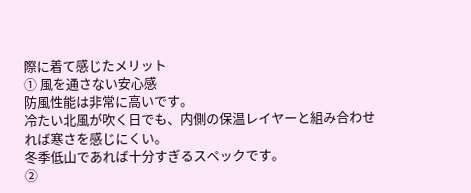際に着て感じたメリット
① 風を通さない安心感
防風性能は非常に高いです。
冷たい北風が吹く日でも、内側の保温レイヤーと組み合わせれば寒さを感じにくい。
冬季低山であれば十分すぎるスペックです。
②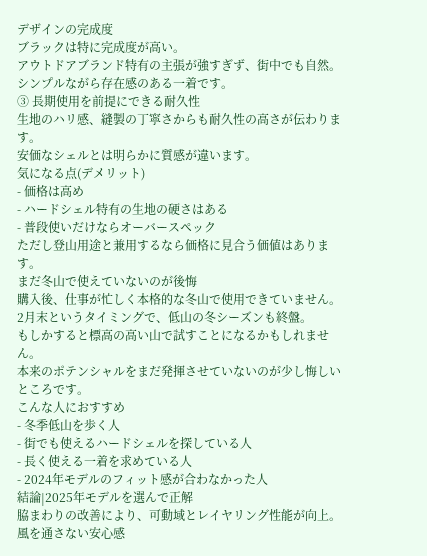デザインの完成度
ブラックは特に完成度が高い。
アウトドアブランド特有の主張が強すぎず、街中でも自然。
シンプルながら存在感のある一着です。
③ 長期使用を前提にできる耐久性
生地のハリ感、縫製の丁寧さからも耐久性の高さが伝わります。
安価なシェルとは明らかに質感が違います。
気になる点(デメリット)
- 価格は高め
- ハードシェル特有の生地の硬さはある
- 普段使いだけならオーバースペック
ただし登山用途と兼用するなら価格に見合う価値はあります。
まだ冬山で使えていないのが後悔
購入後、仕事が忙しく本格的な冬山で使用できていません。
2月末というタイミングで、低山の冬シーズンも終盤。
もしかすると標高の高い山で試すことになるかもしれません。
本来のポテンシャルをまだ発揮させていないのが少し悔しいところです。
こんな人におすすめ
- 冬季低山を歩く人
- 街でも使えるハードシェルを探している人
- 長く使える一着を求めている人
- 2024年モデルのフィット感が合わなかった人
結論|2025年モデルを選んで正解
脇まわりの改善により、可動域とレイヤリング性能が向上。
風を通さない安心感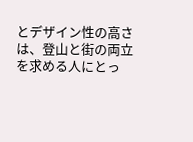とデザイン性の高さは、登山と街の両立を求める人にとっ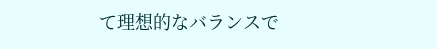て理想的なバランスで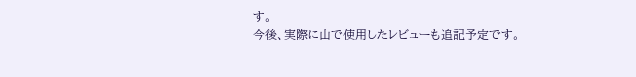す。
今後、実際に山で使用したレビューも追記予定です。